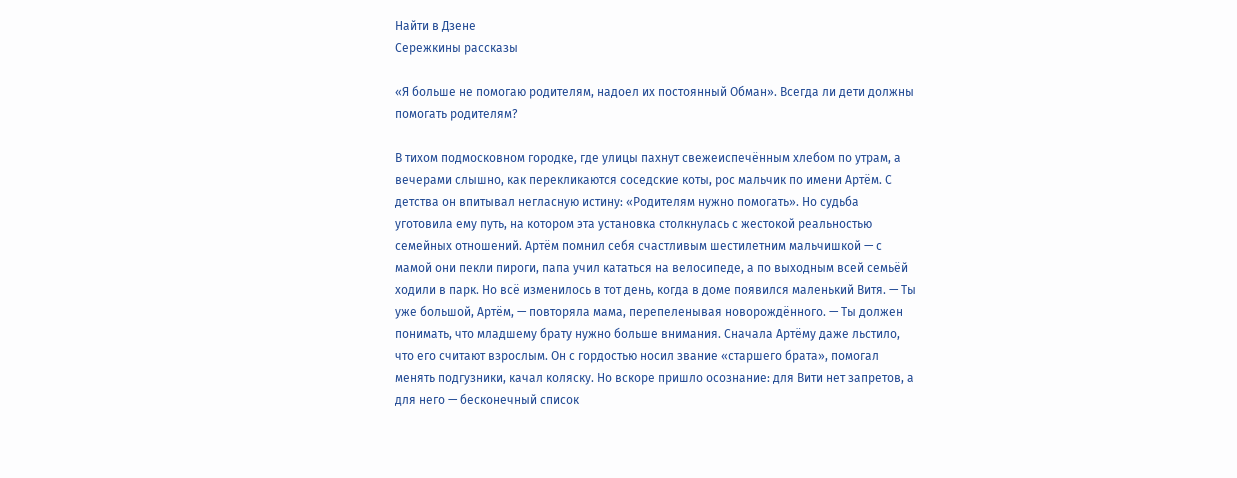Найти в Дзене
Сережкины рассказы

«Я больше не помогаю родителям, надоел их постоянный Обман». Всегда ли дети должны помогать родителям?

В тихом подмосковном городке, где улицы пахнут свежеиспечённым хлебом по утрам, а вечерами слышно, как перекликаются соседские коты, рос мальчик по имени Артём. С детства он впитывал негласную истину: «Родителям нужно помогать». Но судьба уготовила ему путь, на котором эта установка столкнулась с жестокой реальностью семейных отношений. Артём помнил себя счастливым шестилетним мальчишкой — с мамой они пекли пироги, папа учил кататься на велосипеде, а по выходным всей семьёй ходили в парк. Но всё изменилось в тот день, когда в доме появился маленький Витя. — Ты уже большой, Артём, — повторяла мама, перепеленывая новорождённого. — Ты должен понимать, что младшему брату нужно больше внимания. Сначала Артёму даже льстило, что его считают взрослым. Он с гордостью носил звание «старшего брата», помогал менять подгузники, качал коляску. Но вскоре пришло осознание: для Вити нет запретов, а для него — бесконечный список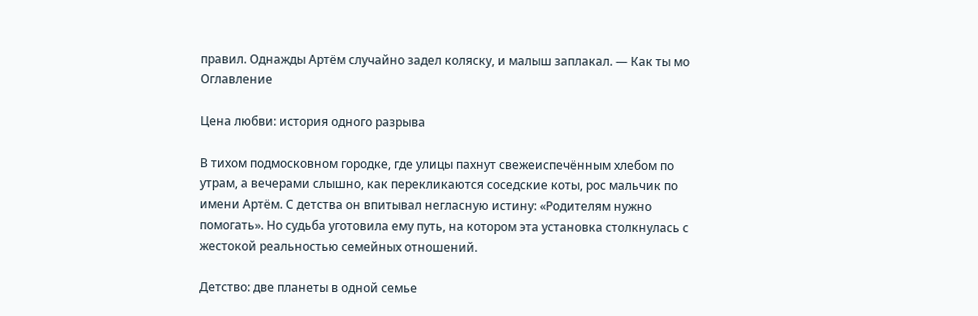правил. Однажды Артём случайно задел коляску, и малыш заплакал. — Как ты мо
Оглавление

Цена любви: история одного разрыва

В тихом подмосковном городке, где улицы пахнут свежеиспечённым хлебом по утрам, а вечерами слышно, как перекликаются соседские коты, рос мальчик по имени Артём. С детства он впитывал негласную истину: «Родителям нужно помогать». Но судьба уготовила ему путь, на котором эта установка столкнулась с жестокой реальностью семейных отношений.

Детство: две планеты в одной семье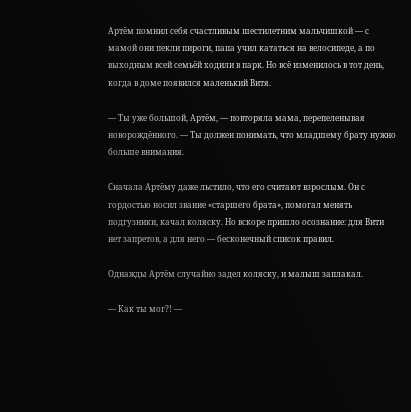Артём помнил себя счастливым шестилетним мальчишкой — с мамой они пекли пироги, папа учил кататься на велосипеде, а по выходным всей семьёй ходили в парк. Но всё изменилось в тот день, когда в доме появился маленький Витя.

— Ты уже большой, Артём, — повторяла мама, перепеленывая новорождённого. — Ты должен понимать, что младшему брату нужно больше внимания.

Сначала Артёму даже льстило, что его считают взрослым. Он с гордостью носил звание «старшего брата», помогал менять подгузники, качал коляску. Но вскоре пришло осознание: для Вити нет запретов, а для него — бесконечный список правил.

Однажды Артём случайно задел коляску, и малыш заплакал.

— Как ты мог?! —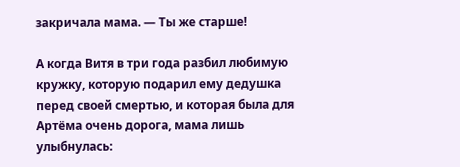закричала мама. — Ты же старше!

А когда Витя в три года разбил любимую кружку, которую подарил ему дедушка перед своей смертью, и которая была для Артёма очень дорога, мама лишь улыбнулась: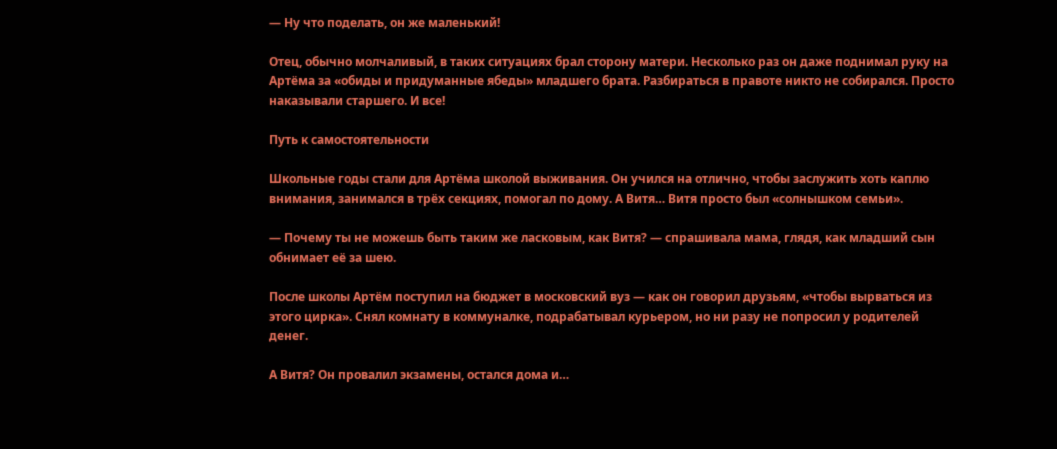— Ну что поделать, он же маленький!

Отец, обычно молчаливый, в таких ситуациях брал сторону матери. Несколько раз он даже поднимал руку на Артёма за «обиды и придуманные ябеды» младшего брата. Разбираться в правоте никто не собирался. Просто наказывали старшего. И все!

Путь к самостоятельности

Школьные годы стали для Артёма школой выживания. Он учился на отлично, чтобы заслужить хоть каплю внимания, занимался в трёх секциях, помогал по дому. А Витя… Витя просто был «солнышком семьи».

— Почему ты не можешь быть таким же ласковым, как Витя? — спрашивала мама, глядя, как младший сын обнимает её за шею.

После школы Артём поступил на бюджет в московский вуз — как он говорил друзьям, «чтобы вырваться из этого цирка». Снял комнату в коммуналке, подрабатывал курьером, но ни разу не попросил у родителей денег.

А Витя? Он провалил экзамены, остался дома и…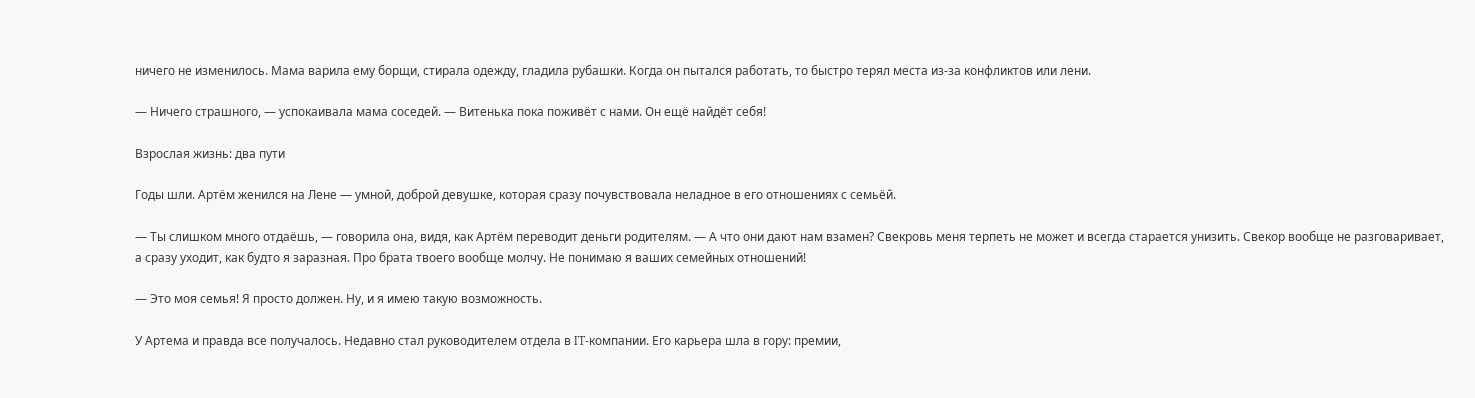ничего не изменилось. Мама варила ему борщи, стирала одежду, гладила рубашки. Когда он пытался работать, то быстро терял места из‑за конфликтов или лени.

— Ничего страшного, — успокаивала мама соседей. — Витенька пока поживёт с нами. Он ещё найдёт себя!

Взрослая жизнь: два пути

Годы шли. Артём женился на Лене — умной, доброй девушке, которая сразу почувствовала неладное в его отношениях с семьёй.

— Ты слишком много отдаёшь, — говорила она, видя, как Артём переводит деньги родителям. — А что они дают нам взамен? Свекровь меня терпеть не может и всегда старается унизить. Свекор вообще не разговаривает, а сразу уходит, как будто я заразная. Про брата твоего вообще молчу. Не понимаю я ваших семейных отношений!

— Это моя семья! Я просто должен. Ну, и я имею такую возможность.

У Артема и правда все получалось. Недавно стал руководителем отдела в IT‑компании. Его карьера шла в гору: премии,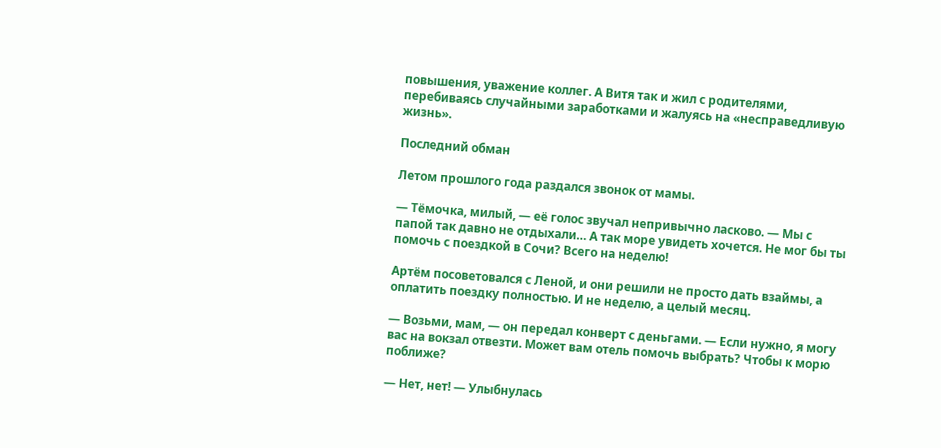повышения, уважение коллег. А Витя так и жил с родителями, перебиваясь случайными заработками и жалуясь на «несправедливую жизнь».

Последний обман

Летом прошлого года раздался звонок от мамы.

— Тёмочка, милый, — её голос звучал непривычно ласково. — Мы с папой так давно не отдыхали… А так море увидеть хочется. Не мог бы ты помочь с поездкой в Сочи? Всего на неделю!

Артём посоветовался с Леной, и они решили не просто дать взаймы, а оплатить поездку полностью. И не неделю, а целый месяц.

— Возьми, мам, — он передал конверт с деньгами. — Если нужно, я могу вас на вокзал отвезти. Может вам отель помочь выбрать? Чтобы к морю поближе?

— Нет, нет! — Улыбнулась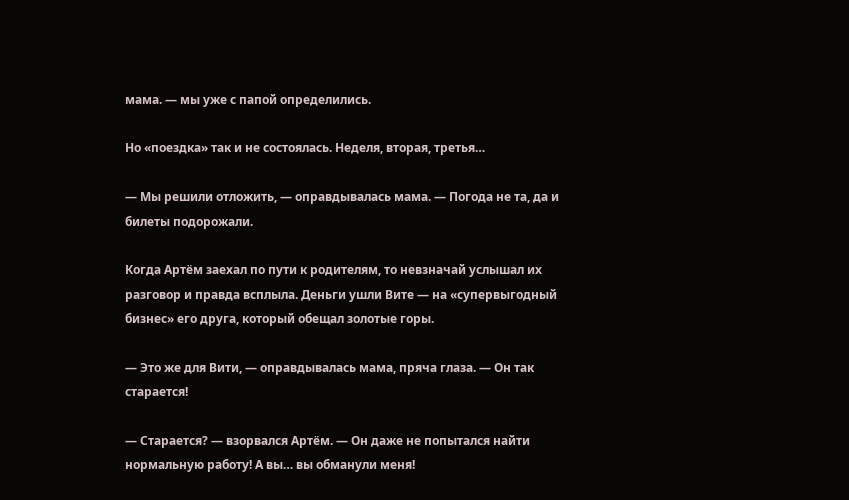мама. — мы уже с папой определились.

Но «поездка» так и не состоялась. Неделя, вторая, третья…

— Мы решили отложить, — оправдывалась мама. — Погода не та, да и билеты подорожали.

Когда Артём заехал по пути к родителям, то невзначай услышал их разговор и правда всплыла. Деньги ушли Вите — на «супервыгодный бизнес» его друга, который обещал золотые горы.

— Это же для Вити, — оправдывалась мама, пряча глаза. — Он так старается!

— Старается? — взорвался Артём. — Он даже не попытался найти нормальную работу! А вы… вы обманули меня!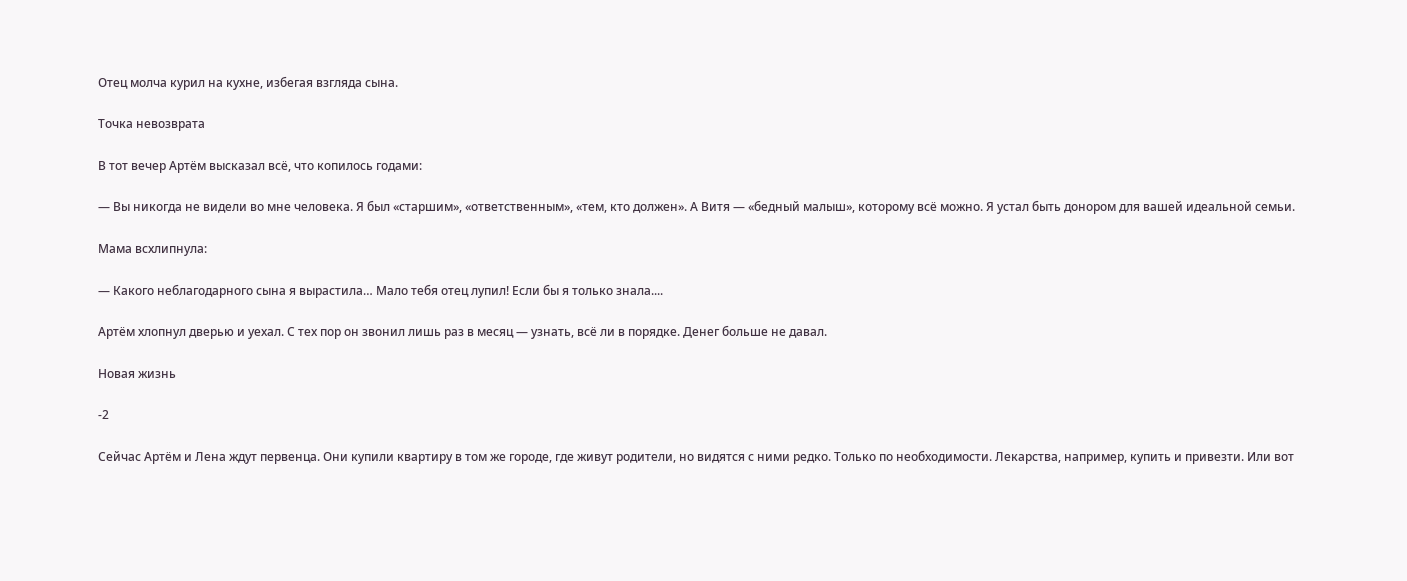Отец молча курил на кухне, избегая взгляда сына.

Точка невозврата

В тот вечер Артём высказал всё, что копилось годами:

— Вы никогда не видели во мне человека. Я был «старшим», «ответственным», «тем, кто должен». А Витя — «бедный малыш», которому всё можно. Я устал быть донором для вашей идеальной семьи.

Мама всхлипнула:

— Какого неблагодарного сына я вырастила… Мало тебя отец лупил! Если бы я только знала....

Артём хлопнул дверью и уехал. С тех пор он звонил лишь раз в месяц — узнать, всё ли в порядке. Денег больше не давал.

Новая жизнь

-2

Сейчас Артём и Лена ждут первенца. Они купили квартиру в том же городе, где живут родители, но видятся с ними редко. Только по необходимости. Лекарства, например, купить и привезти. Или вот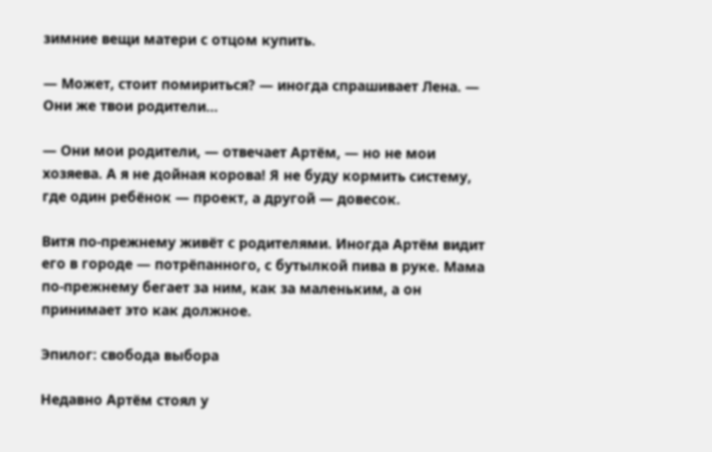зимние вещи матери с отцом купить.

— Может, стоит помириться? — иногда спрашивает Лена. — Они же твои родители…

— Они мои родители, — отвечает Артём, — но не мои хозяева. А я не дойная корова! Я не буду кормить систему, где один ребёнок — проект, а другой — довесок.

Витя по‑прежнему живёт с родителями. Иногда Артём видит его в городе — потрёпанного, с бутылкой пива в руке. Мама по‑прежнему бегает за ним, как за маленьким, а он принимает это как должное.

Эпилог: свобода выбора

Недавно Артём стоял у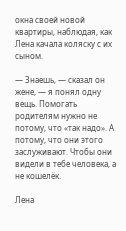окна своей новой квартиры, наблюдая, как Лена качала коляску с их сыном.

— Знаешь, — сказал он жене, — я понял одну вещь. Помогать родителям нужно не потому, что «так надо». А потому, что они этого заслуживают. Чтобы они видели в тебе человека, а не кошелёк.

Лена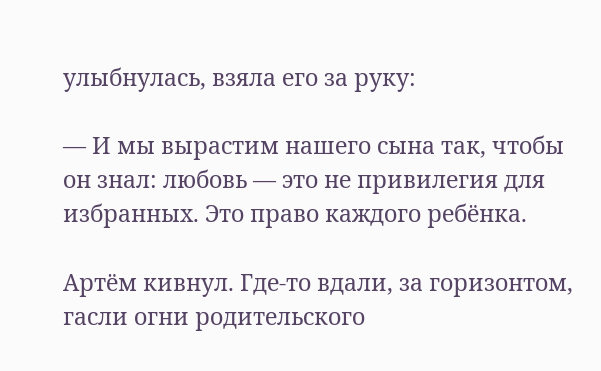улыбнулась, взяла его за руку:

— И мы вырастим нашего сына так, чтобы он знал: любовь — это не привилегия для избранных. Это право каждого ребёнка.

Артём кивнул. Где‑то вдали, за горизонтом, гасли огни родительского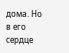дома. Но в его сердце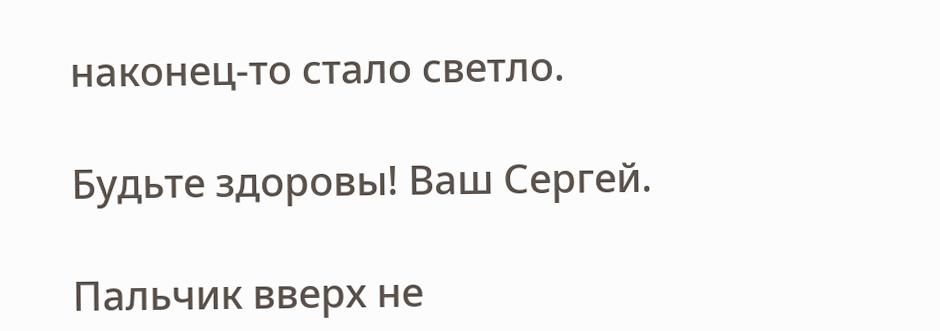наконец‑то стало светло.

Будьте здоровы! Ваш Сергей.

Пальчик вверх не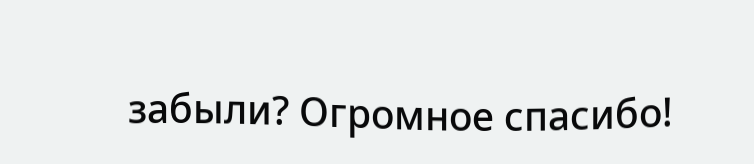забыли? Огромное спасибо!